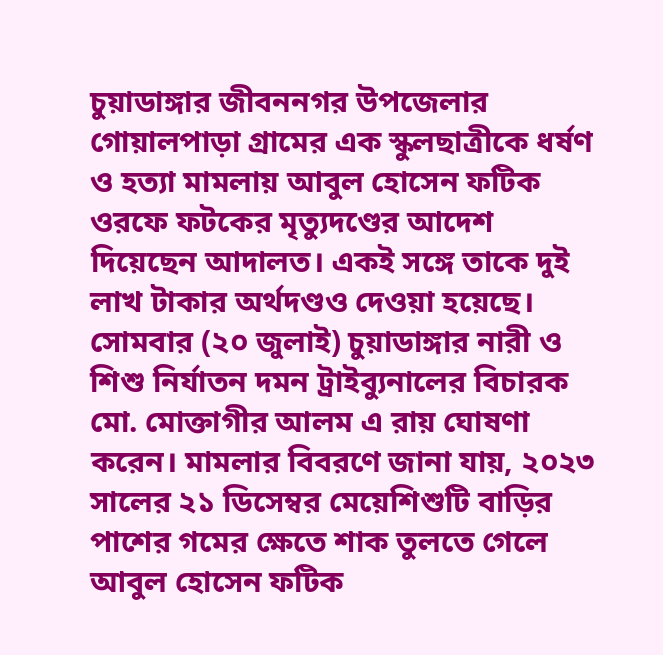চুয়াডাঙ্গার জীবননগর উপজেলার গোয়ালপাড়া গ্রামের এক স্কুলছাত্রীকে ধর্ষণ ও হত্যা মামলায় আবুল হোসেন ফটিক ওরফে ফটকের মৃত্যুদণ্ডের আদেশ দিয়েছেন আদালত। একই সঙ্গে তাকে দুই লাখ টাকার অর্থদণ্ডও দেওয়া হয়েছে।
সোমবার (২০ জুলাই) চুয়াডাঙ্গার নারী ও শিশু নির্যাতন দমন ট্রাইব্যুনালের বিচারক মো. মোক্তাগীর আলম এ রায় ঘোষণা করেন। মামলার বিবরণে জানা যায়, ২০২৩ সালের ২১ ডিসেম্বর মেয়েশিশুটি বাড়ির পাশের গমের ক্ষেতে শাক তুলতে গেলে আবুল হোসেন ফটিক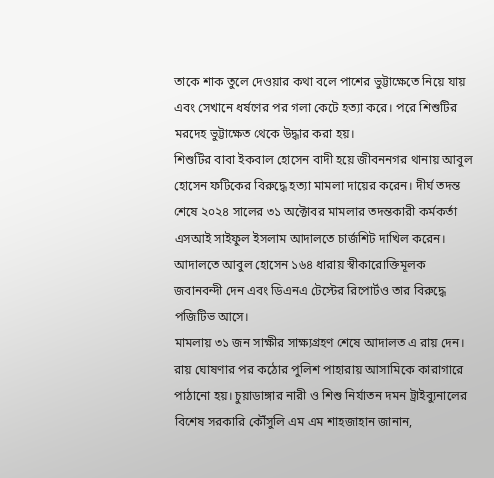তাকে শাক তুলে দেওয়ার কথা বলে পাশের ভুট্টাক্ষেতে নিয়ে যায় এবং সেখানে ধর্ষণের পর গলা কেটে হত্যা করে। পরে শিশুটির মরদেহ ভুট্টাক্ষেত থেকে উদ্ধার করা হয়।
শিশুটির বাবা ইকবাল হোসেন বাদী হয়ে জীবননগর থানায় আবুল হোসেন ফটিকের বিরুদ্ধে হত্যা মামলা দায়ের করেন। দীর্ঘ তদন্ত শেষে ২০২৪ সালের ৩১ অক্টোবর মামলার তদন্তকারী কর্মকর্তা এসআই সাইফুল ইসলাম আদালতে চার্জশিট দাখিল করেন। আদালতে আবুল হোসেন ১৬৪ ধারায় স্বীকারোক্তিমূলক জবানবন্দী দেন এবং ডিএনএ টেস্টের রিপোর্টও তার বিরুদ্ধে পজিটিভ আসে।
মামলায় ৩১ জন সাক্ষীর সাক্ষ্যগ্রহণ শেষে আদালত এ রায় দেন। রায় ঘোষণার পর কঠোর পুলিশ পাহারায় আসামিকে কারাগারে পাঠানো হয়। চুয়াডাঙ্গার নারী ও শিশু নির্যাতন দমন ট্রাইব্যুনালের বিশেষ সরকারি কৌঁসুলি এম এম শাহজাহান জানান,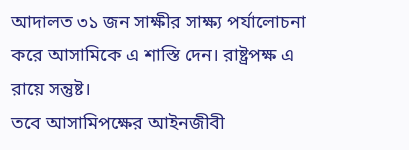আদালত ৩১ জন সাক্ষীর সাক্ষ্য পর্যালোচনা করে আসামিকে এ শাস্তি দেন। রাষ্ট্রপক্ষ এ রায়ে সন্তুষ্ট।
তবে আসামিপক্ষের আইনজীবী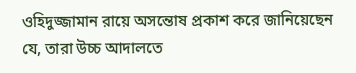ওহিদুজ্জামান রায়ে অসন্তোষ প্রকাশ করে জানিয়েছেন যে, তারা উচ্চ আদালতে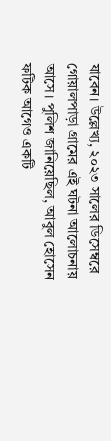যাবেন। উল্লেখ্য, ২০২৩ সালের ডিসেম্বরে গোয়ালপাড়া গ্রামের এই ঘটনা আলোচনায় আসে। পুলিশ জানিয়েছিল, আবুল হোসেন ফটিক আগেও একটি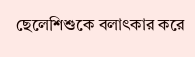ছেলেশিশুকে বলাৎকার করে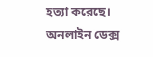হত্যা করেছে।
অনলাইন ডেক্স